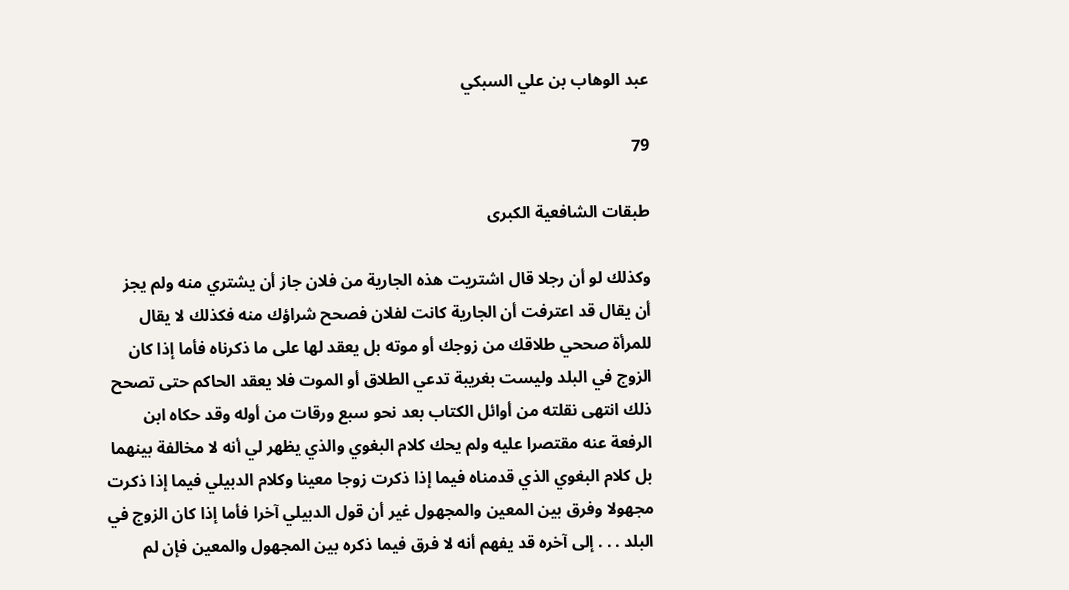عبد الوهاب بن علي السبكي

79

طبقات الشافعية الكبرى

وكذلك لو أن رجلا قال اشتريت هذه الجارية من فلان جاز أن يشتري منه ولم يجز أن يقال قد اعترفت أن الجارية كانت لفلان فصحح شراؤك منه فكذلك لا يقال للمرأة صححي طلاقك من زوجك أو موته بل يعقد لها على ما ذكرناه فأما إذا كان الزوج في البلد وليست بغريبة تدعي الطلاق أو الموت فلا يعقد الحاكم حتى تصحح ذلك انتهى نقلته من أوائل الكتاب بعد نحو سبع ورقات من أوله وقد حكاه ابن الرفعة عنه مقتصرا عليه ولم يحك كلام البغوي والذي يظهر لي أنه لا مخالفة بينهما بل كلام البغوي الذي قدمناه فيما إذا ذكرت زوجا معينا وكلام الدبيلي فيما إذا ذكرت مجهولا وفرق بين المعين والمجهول غير أن قول الدبيلي آخرا فأما إذا كان الزوج في البلد . . . إلى آخره قد يفهم أنه لا فرق فيما ذكره بين المجهول والمعين فإن لم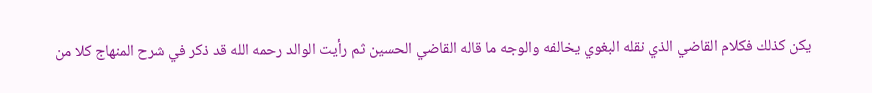يكن كذلك فكلام القاضي الذي نقله البغوي يخالفه والوجه ما قاله القاضي الحسين ثم رأيت الوالد رحمه الله قد ذكر في شرح المنهاج كلا من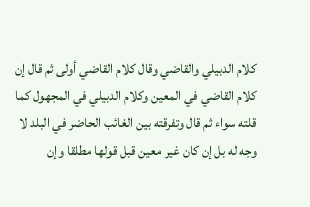كلام الدبيلي والقاضي وقال كلام القاضي أولى ثم قال إن كلام القاضي في المعين وكلام الدبيلي في المجهول كما قلته سواء ثم قال وتفرقته بين الغائب الحاضر في البلد لا وجه له بل إن كان غير معين قبل قولها مطلقا وإن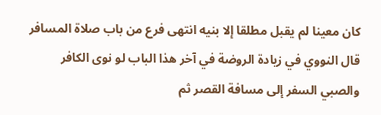كان معينا لم يقبل مطلقا إلا بنيه انتهى فرع من باب صلاة المسافر قال النووي في زيادة الروضة في آخر هذا الباب لو نوى الكافر والصبي السفر إلى مسافة القصر ثم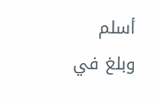أسلم وبلغ في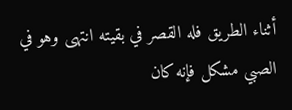أثناء الطريق فله القصر في بقيته انتهى وهو في الصبي مشكل فإنه كان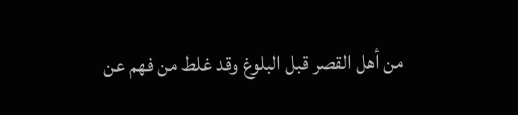من أهل القصر قبل البلوغ وقد غلط من فهم عن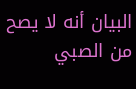البيان أنه لا يصح من الصبي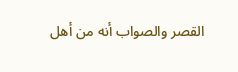القصر والصواب أنه من أهل